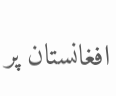افغانستان پر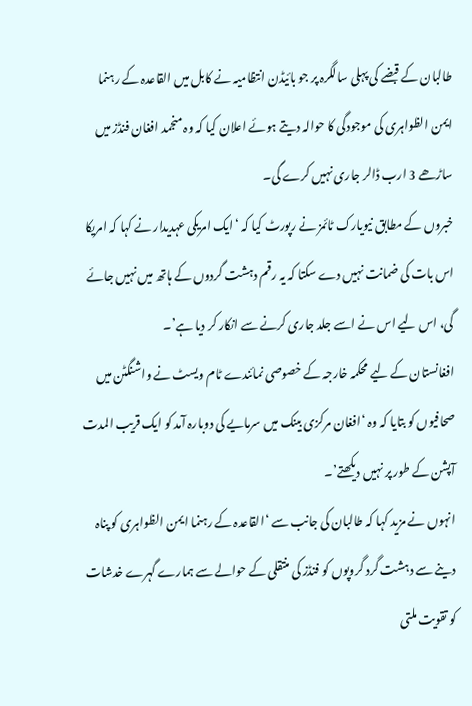طالبان کے قبضے کی پہلی سالگرہ پر جو بائیڈن انتظامیہ نے کابل میں القاعدہ کے رہنما ایمن الظواہری کی موجودگی کا حوالہ دیتے ہوئے اعلان کیا کہ وہ منجمد افغان فنڈز میں ساڑھے 3 ارب ڈالر جاری نہیں کرے گی۔
خبروں کے مطابق نیویارک ٹائمز نے رپورٹ کیا کہ ‘ایک امریکی عہدیدار نے کہا کہ امریکا اس بات کی ضمانت نہیں دے سکتا کہ یہ رقم دہشت گردوں کے ہاتھ میں نہیں جائے گی، اس لیے اس نے اسے جلد جاری کرنے سے انکار کر دیا ہے’۔
افغانستان کے لیے محکمہ خارجہ کے خصوصی نمائندے ٹام ویسٹ نے واشنگٹن میں صحافیوں کو بتایا کہ وہ ‘افغان مرکزی بینک میں سرمایے کی دوبارہ آمد کو ایک قریب المدت آپشن کے طور پر نہیں دیکھتے’۔
انہوں نے مزید کہا کہ طالبان کی جانب سے ‘القاعدہ کے رہنما ایمن الظواہری کو پناہ دینے سے دہشت گرد گروپوں کو فنڈز کی منتقلی کے حوالے سے ہمارے گہرے خدشات کو تقویت ملتی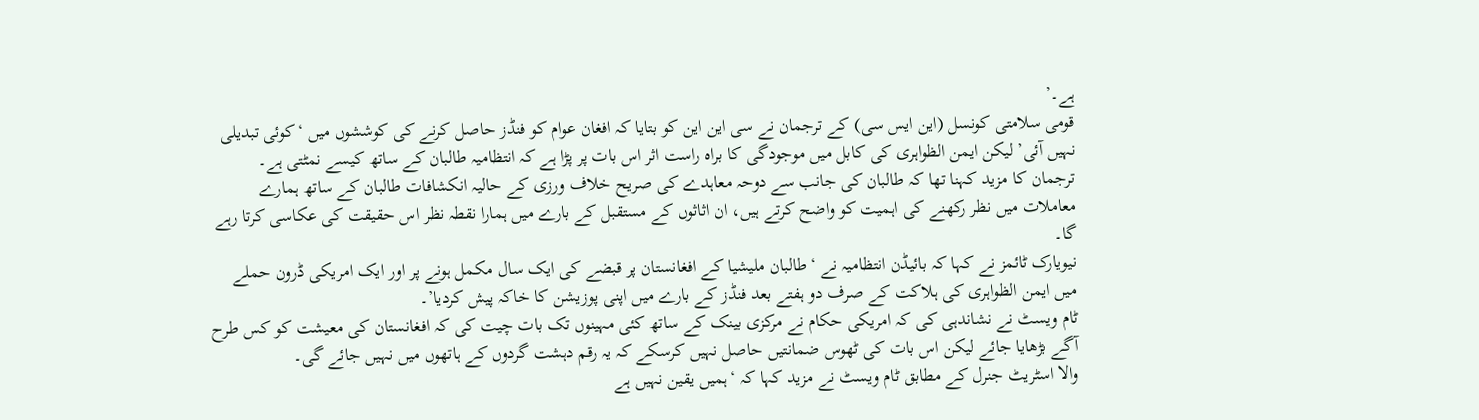ہے۔’
قومی سلامتی کونسل (این ایس سی) کے ترجمان نے سی این این کو بتایا کہ افغان عوام کو فنڈز حاصل کرنے کی کوششوں میں ‘کوئی تبدیلی نہیں آئی’ لیکن ایمن الظواہری کی کابل میں موجودگی کا براہ راست اثر اس بات پر پڑا ہے کہ انتظامیہ طالبان کے ساتھ کیسے نمٹتی ہے۔
ترجمان کا مزید کہنا تھا کہ طالبان کی جانب سے دوحہ معاہدے کی صریح خلاف ورزی کے حالیہ انکشافات طالبان کے ساتھ ہمارے معاملات میں نظر رکھنے کی اہمیت کو واضح کرتے ہیں، ان اثاثوں کے مستقبل کے بارے میں ہمارا نقطہ نظر اس حقیقت کی عکاسی کرتا رہے گا۔
نیویارک ٹائمز نے کہا کہ بائیڈن انتظامیہ نے ‘طالبان ملیشیا کے افغانستان پر قبضے کی ایک سال مکمل ہونے پر اور ایک امریکی ڈرون حملے میں ایمن الظواہری کی ہلاکت کے صرف دو ہفتے بعد فنڈز کے بارے میں اپنی پوزیشن کا خاکہ پیش کردیا’۔
ٹام ویسٹ نے نشاندہی کی کہ امریکی حکام نے مرکزی بینک کے ساتھ کئی مہینوں تک بات چیت کی کہ افغانستان کی معیشت کو کس طرح آگے بڑھایا جائے لیکن اس بات کی ٹھوس ضمانتیں حاصل نہیں کرسکے کہ یہ رقم دہشت گردوں کے ہاتھوں میں نہیں جائے گی۔
والا اسٹریٹ جنرل کے مطابق ٹام ویسٹ نے مزید کہا کہ ‘ہمیں یقین نہیں ہے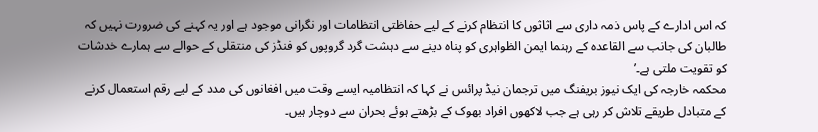کہ اس ادارے کے پاس ذمہ داری سے اثاثوں کا انتظام کرنے کے لیے حفاظتی انتظامات اور نگرانی موجود ہے اور یہ کہنے کی ضرورت نہیں کہ طالبان کی جانب سے القاعدہ کے رہنما ایمن الظواہری کو پناہ دینے سے دہشت گرد گروپوں کو فنڈز کی منتقلی کے حوالے سے ہمارے خدشات کو تقویت ملتی ہے۔’
محکمہ خارجہ کی ایک نیوز بریفنگ میں ترجمان نیڈ پرائس نے کہا کہ انتظامیہ ایسے وقت میں افغانوں کی مدد کے لیے رقم استعمال کرنے کے متبادل طریقے تلاش کر رہی ہے جب لاکھوں افراد بھوک کے بڑھتے ہوئے بحران سے دوچار ہیں۔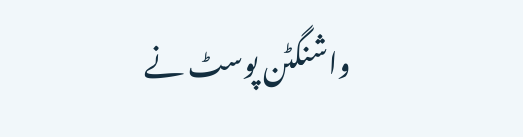واشنگٹن پوسٹ نے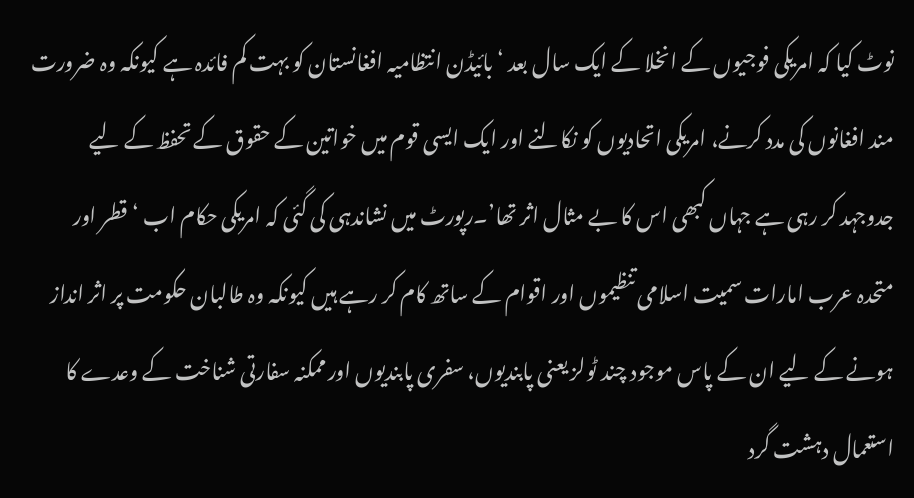نوٹ کیا کہ امریکی فوجیوں کے انخلا کے ایک سال بعد ‘بائیڈن انتظامیہ افغانستان کو بہت کم فائدہ ہے کیونکہ وہ ضرورت مند افغانوں کی مدد کرنے، امریکی اتحادیوں کو نکالنے اور ایک ایسی قوم میں خواتین کے حقوق کے تحفظ کے لیے جدوجہد کر رہی ہے جہاں کبھی اس کا بے مثال اثر تھا’۔رپورٹ میں نشاندہی کی گئی کہ امریکی حکام اب ‘قطر اور متحدہ عرب امارات سمیت اسلامی تنظیموں اور اقوام کے ساتھ کام کر رہے ہیں کیونکہ وہ طالبان حکومت پر اثر انداز ہونے کے لیے ان کے پاس موجود چند ٹولز یعنی پابندیوں، سفری پابندیوں اور ممکنہ سفارتی شناخت کے وعدے کا استعمال دہشت گرد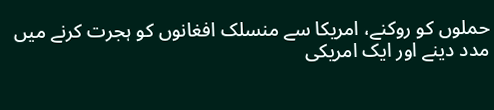حملوں کو روکنے، امریکا سے منسلک افغانوں کو ہجرت کرنے میں مدد دینے اور ایک امریکی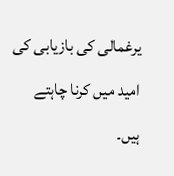یرغمالی کی بازیابی کی امید میں کرنا چاہتے ہیں۔